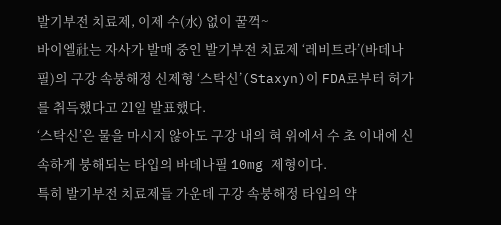발기부전 치료제, 이제 수(水) 없이 꿀꺽~
바이엘社는 자사가 발매 중인 발기부전 치료제 ‘레비트라’(바데나필)의 구강 속붕해정 신제형 ‘스탁신’(Staxyn)이 FDA로부터 허가를 취득했다고 21일 발표했다.
‘스탁신’은 물을 마시지 않아도 구강 내의 혀 위에서 수 초 이내에 신속하게 붕해되는 타입의 바데나필 10mg 제형이다.
특히 발기부전 치료제들 가운데 구강 속붕해정 타입의 약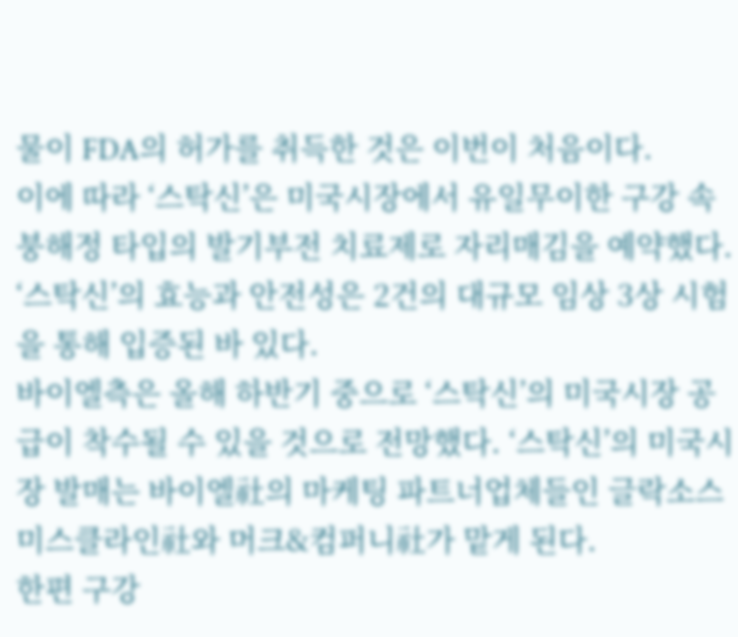물이 FDA의 허가를 취득한 것은 이번이 처음이다.
이에 따라 ‘스탁신’은 미국시장에서 유일무이한 구강 속붕해정 타입의 발기부전 치료제로 자리매김을 예약했다.
‘스탁신’의 효능과 안전성은 2건의 대규모 임상 3상 시험을 통해 입증된 바 있다.
바이엘측은 올해 하반기 중으로 ‘스탁신’의 미국시장 공급이 착수될 수 있을 것으로 전망했다. ‘스탁신’의 미국시장 발매는 바이엘社의 마케팅 파트너업체들인 글락소스미스클라인社와 머크&컴퍼니社가 맡게 된다.
한편 구강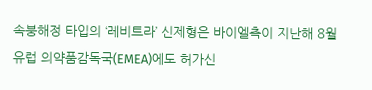속붕해정 타입의 ‘레비트라’ 신제형은 바이엘측이 지난해 8월 유럽 의약품감독국(EMEA)에도 허가신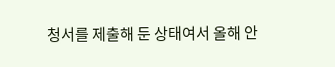청서를 제출해 둔 상태여서 올해 안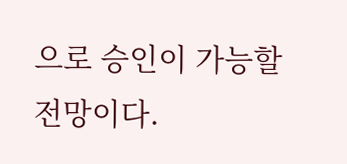으로 승인이 가능할 전망이다.